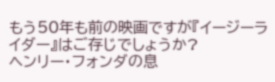もう50年も前の映画ですが『イージーライダー』はご存じでしょうか?
ヘンリー・フォンダの息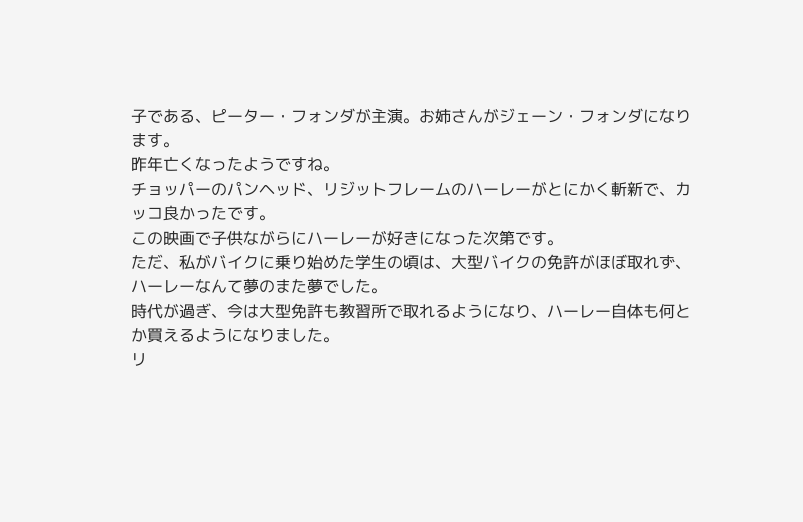子である、ピーター・フォンダが主演。お姉さんがジェーン・フォンダになります。
昨年亡くなったようですね。
チョッパーのパンヘッド、リジットフレームのハーレーがとにかく斬新で、カッコ良かったです。
この映画で子供ながらにハーレーが好きになった次第です。
ただ、私がバイクに乗り始めた学生の頃は、大型バイクの免許がほぼ取れず、ハーレーなんて夢のまた夢でした。
時代が過ぎ、今は大型免許も教習所で取れるようになり、ハーレー自体も何とか買えるようになりました。
リ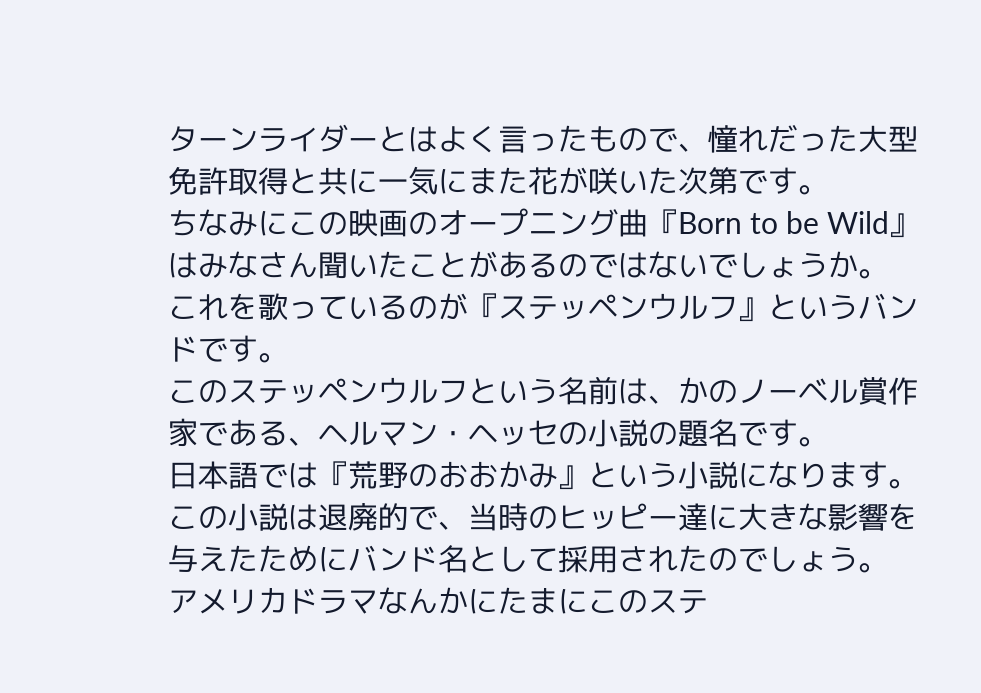ターンライダーとはよく言ったもので、憧れだった大型免許取得と共に一気にまた花が咲いた次第です。
ちなみにこの映画のオープニング曲『Born to be Wild』はみなさん聞いたことがあるのではないでしょうか。
これを歌っているのが『ステッペンウルフ』というバンドです。
このステッペンウルフという名前は、かのノーベル賞作家である、ヘルマン・ヘッセの小説の題名です。
日本語では『荒野のおおかみ』という小説になります。
この小説は退廃的で、当時のヒッピー達に大きな影響を与えたためにバンド名として採用されたのでしょう。
アメリカドラマなんかにたまにこのステ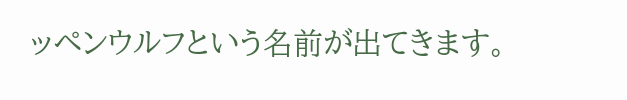ッペンウルフという名前が出てきます。